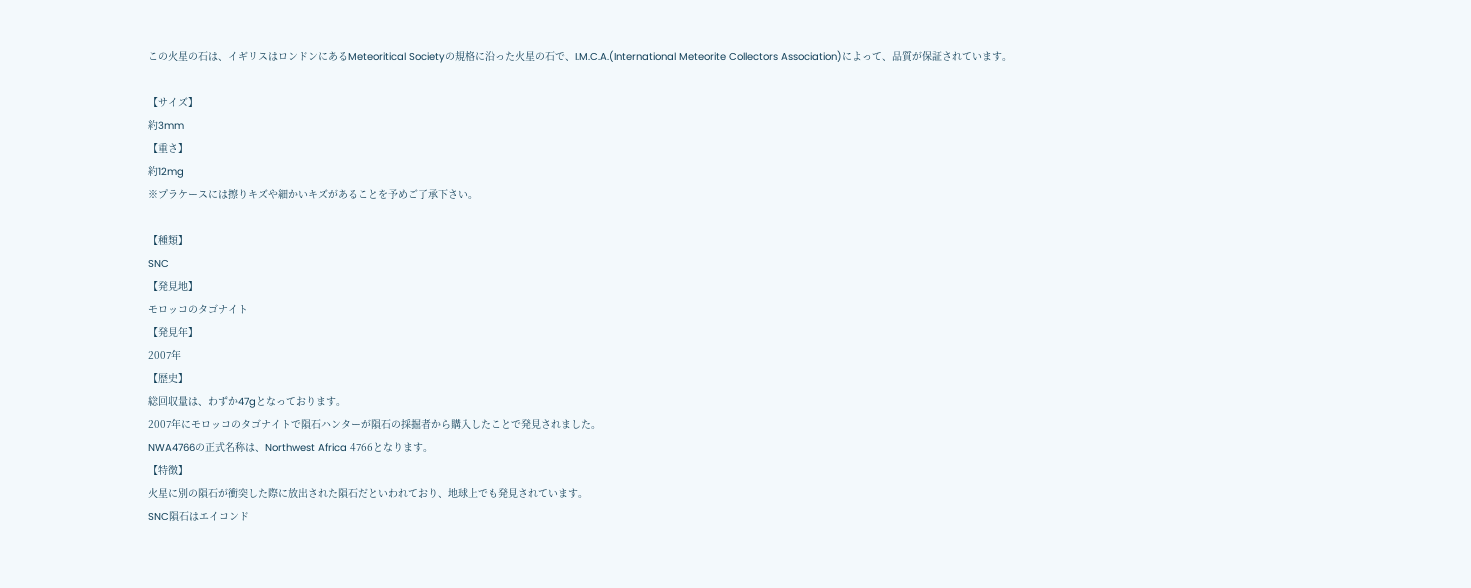この火星の石は、イギリスはロンドンにあるMeteoritical Societyの規格に沿った火星の石で、I.M.C.A.(International Meteorite Collectors Association)によって、品質が保証されています。

【サイズ】
約3mm
【重さ】
約12mg
※プラケースには擦りキズや細かいキズがあることを予めご了承下さい。

【種類】
SNC
【発見地】
モロッコのタゴナイト
【発見年】
2007年
【歴史】
総回収量は、わずか47gとなっております。
2007年にモロッコのタゴナイトで隕石ハンターが隕石の採掘者から購入したことで発見されました。
NWA4766の正式名称は、Northwest Africa 4766となります。
【特徴】
火星に別の隕石が衝突した際に放出された隕石だといわれており、地球上でも発見されています。
SNC隕石はエイコンド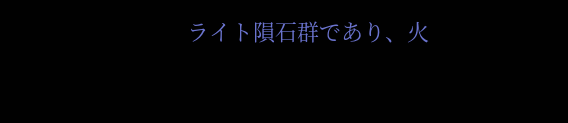ライト隕石群であり、火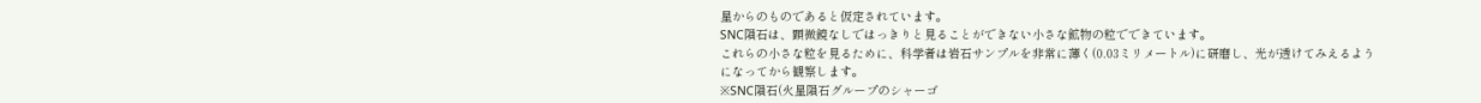星からのものであると仮定されています。
SNC隕石は、顕微鏡なしではっきりと見ることができない小さな鉱物の粒でできています。
これらの小さな粒を見るために、科学者は岩石サンプルを非常に薄く(0.03ミリメートル)に研磨し、光が透けてみえるようになってから観察します。
※SNC隕石(火星隕石グループのシャーゴ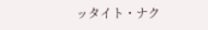ッタイト・ナク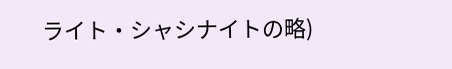ライト・シャシナイトの略)